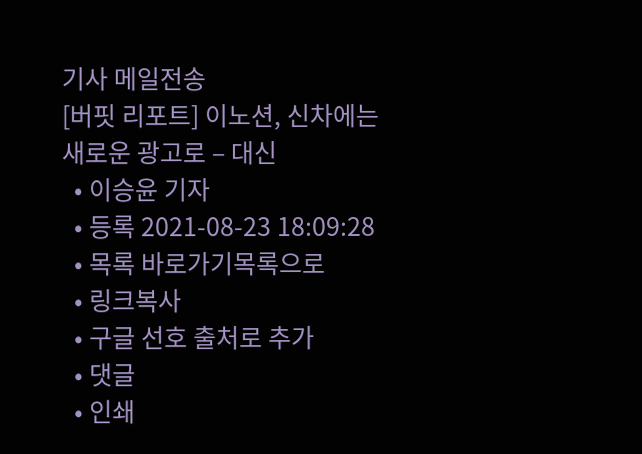기사 메일전송
[버핏 리포트] 이노션, 신차에는 새로운 광고로 – 대신
  • 이승윤 기자
  • 등록 2021-08-23 18:09:28
  • 목록 바로가기목록으로
  • 링크복사
  • 구글 선호 출처로 추가
  • 댓글
  • 인쇄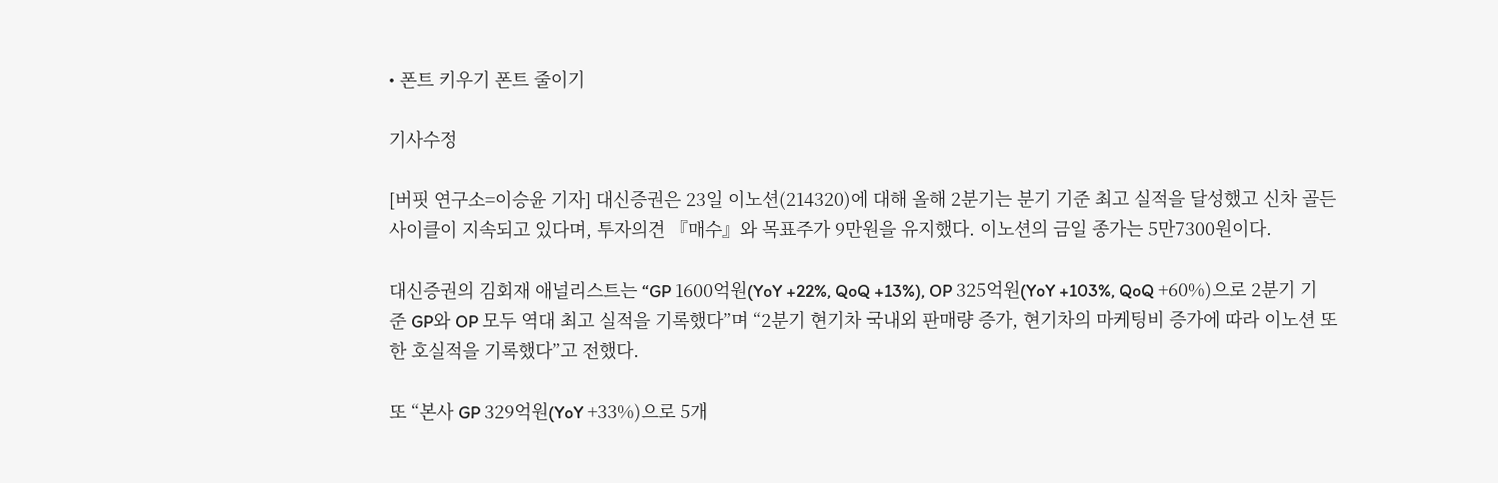• 폰트 키우기 폰트 줄이기

기사수정

[버핏 연구소=이승윤 기자] 대신증권은 23일 이노션(214320)에 대해 올해 2분기는 분기 기준 최고 실적을 달성했고 신차 골든 사이클이 지속되고 있다며, 투자의견 『매수』와 목표주가 9만원을 유지했다. 이노션의 금일 종가는 5만7300원이다.

대신증권의 김회재 애널리스트는 “GP 1600억원(YoY +22%, QoQ +13%), OP 325억원(YoY +103%, QoQ +60%)으로 2분기 기준 GP와 OP 모두 역대 최고 실적을 기록했다”며 “2분기 현기차 국내외 판매량 증가, 현기차의 마케팅비 증가에 따라 이노션 또한 호실적을 기록했다”고 전했다.

또 “본사 GP 329억원(YoY +33%)으로 5개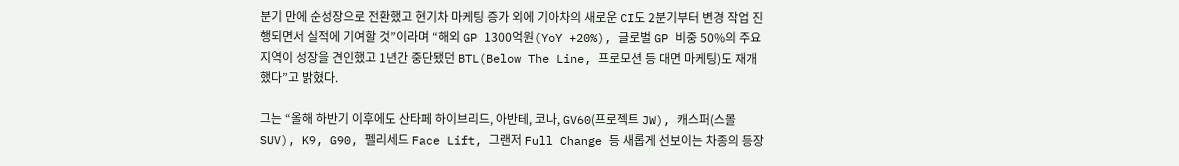분기 만에 순성장으로 전환했고 현기차 마케팅 증가 외에 기아차의 새로운 CI도 2분기부터 변경 작업 진행되면서 실적에 기여할 것”이라며 “해외 GP 1300억원(YoY +20%), 글로벌 GP 비중 50%의 주요 지역이 성장을 견인했고 1년간 중단됐던 BTL(Below The Line, 프로모션 등 대면 마케팅)도 재개했다”고 밝혔다.

그는 “올해 하반기 이후에도 산타페 하이브리드, 아반테, 코나, GV60(프로젝트 JW), 캐스퍼(스몰 SUV), K9, G90, 펠리세드 Face Lift, 그랜저 Full Change 등 새롭게 선보이는 차종의 등장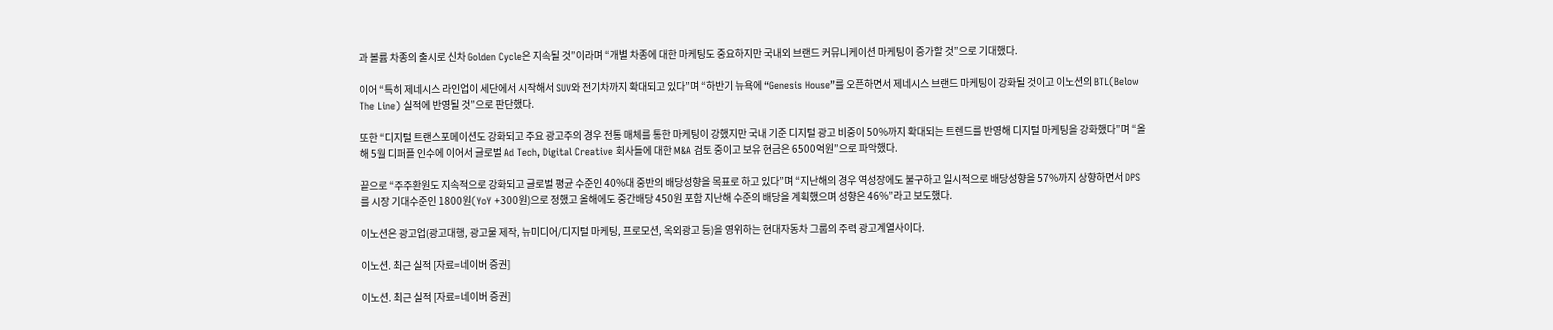과 볼륨 차종의 출시로 신차 Golden Cycle은 지속될 것”이라며 “개별 차종에 대한 마케팅도 중요하지만 국내외 브랜드 커뮤니케이션 마케팅이 증가할 것”으로 기대했다.

이어 “특히 제네시스 라인업이 세단에서 시작해서 SUV와 전기차까지 확대되고 있다”며 “하반기 뉴욕에 “Genesis House”를 오픈하면서 제네시스 브랜드 마케팅이 강화될 것이고 이노션의 BTL(Below The Line) 실적에 반영될 것”으로 판단했다.

또한 “디지털 트랜스포메이션도 강화되고 주요 광고주의 경우 전통 매체를 통한 마케팅이 강했지만 국내 기준 디지털 광고 비중이 50%까지 확대되는 트렌드를 반영해 디지털 마케팅을 강화했다”며 “올해 5월 디퍼플 인수에 이어서 글로벌 Ad Tech, Digital Creative 회사들에 대한 M&A 검토 중이고 보유 현금은 6500억원”으로 파악했다.

끝으로 “주주환원도 지속적으로 강화되고 글로벌 평균 수준인 40%대 중반의 배당성향을 목표로 하고 있다”며 “지난해의 경우 역성장에도 불구하고 일시적으로 배당성향을 57%까지 상향하면서 DPS를 시장 기대수준인 1800원(YoY +300원)으로 정했고 올해에도 중간배당 450원 포함 지난해 수준의 배당을 계획했으며 성향은 46%”라고 보도했다.

이노션은 광고업(광고대행, 광고물 제작, 뉴미디어/디지털 마케팅, 프로모션, 옥외광고 등)을 영위하는 현대자동차 그룹의 주력 광고계열사이다.

이노션. 최근 실적 [자료=네이버 증권]

이노션. 최근 실적 [자료=네이버 증권]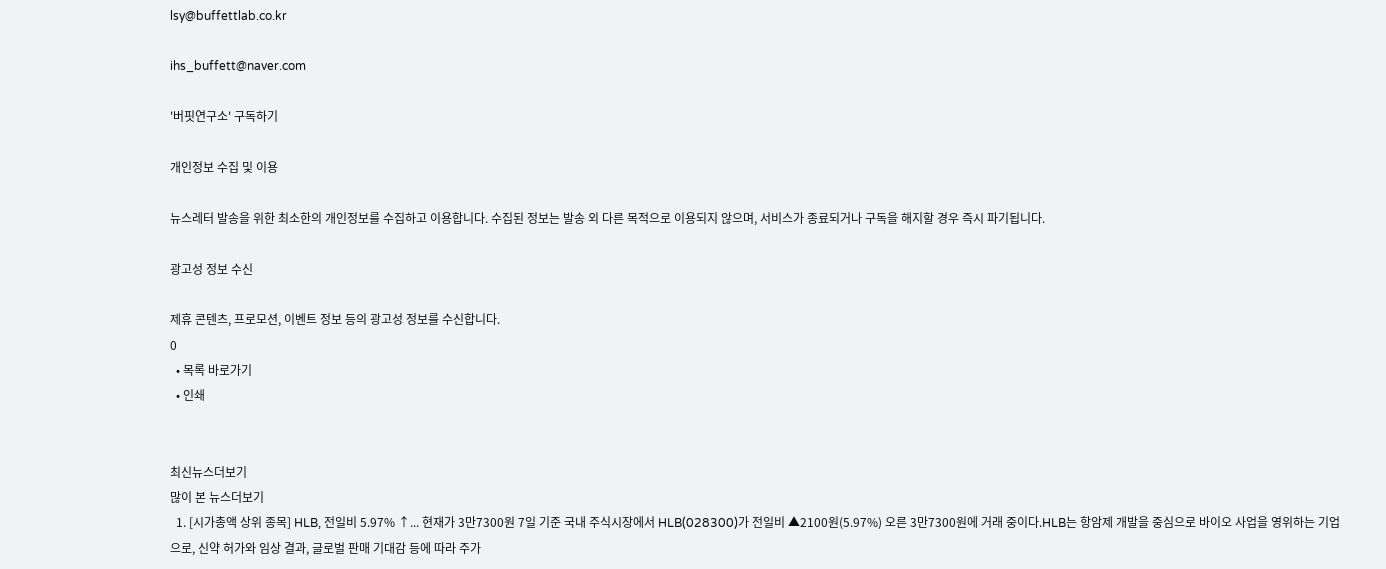lsy@buffettlab.co.kr

ihs_buffett@naver.com

'버핏연구소' 구독하기

개인정보 수집 및 이용

뉴스레터 발송을 위한 최소한의 개인정보를 수집하고 이용합니다. 수집된 정보는 발송 외 다른 목적으로 이용되지 않으며, 서비스가 종료되거나 구독을 해지할 경우 즉시 파기됩니다.

광고성 정보 수신

제휴 콘텐츠, 프로모션, 이벤트 정보 등의 광고성 정보를 수신합니다.
0
  • 목록 바로가기
  • 인쇄


최신뉴스더보기
많이 본 뉴스더보기
  1. [시가총액 상위 종목] HLB, 전일비 5.97% ↑... 현재가 3만7300원 7일 기준 국내 주식시장에서 HLB(028300)가 전일비 ▲2100원(5.97%) 오른 3만7300원에 거래 중이다.HLB는 항암제 개발을 중심으로 바이오 사업을 영위하는 기업으로, 신약 허가와 임상 결과, 글로벌 판매 기대감 등에 따라 주가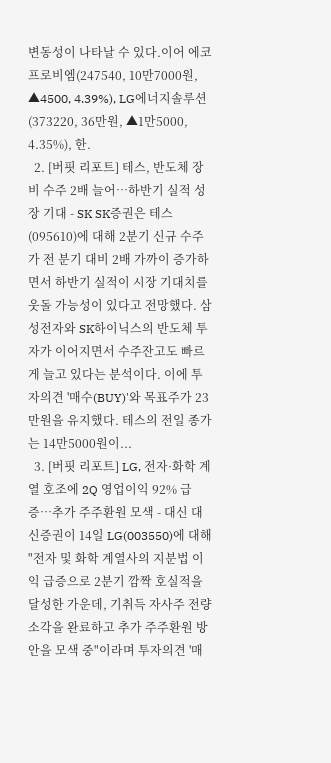변동성이 나타날 수 있다.이어 에코프로비엠(247540, 10만7000원, ▲4500, 4.39%), LG에너지솔루션(373220, 36만원, ▲1만5000, 4.35%), 한.
  2. [버핏 리포트] 테스, 반도체 장비 수주 2배 늘어…하반기 실적 성장 기대 - SK SK증권은 테스(095610)에 대해 2분기 신규 수주가 전 분기 대비 2배 가까이 증가하면서 하반기 실적이 시장 기대치를 웃돌 가능성이 있다고 전망했다. 삼성전자와 SK하이닉스의 반도체 투자가 이어지면서 수주잔고도 빠르게 늘고 있다는 분석이다. 이에 투자의견 '매수(BUY)'와 목표주가 23만원을 유지했다. 테스의 전일 종가는 14만5000원이...
  3. [버핏 리포트] LG, 전자·화학 계열 호조에 2Q 영업이익 92% 급증…추가 주주환원 모색 - 대신 대신증권이 14일 LG(003550)에 대해 "전자 및 화학 계열사의 지분법 이익 급증으로 2분기 깜짝 호실적을 달성한 가운데, 기취득 자사주 전량 소각을 완료하고 추가 주주환원 방안을 모색 중"이라며 투자의견 '매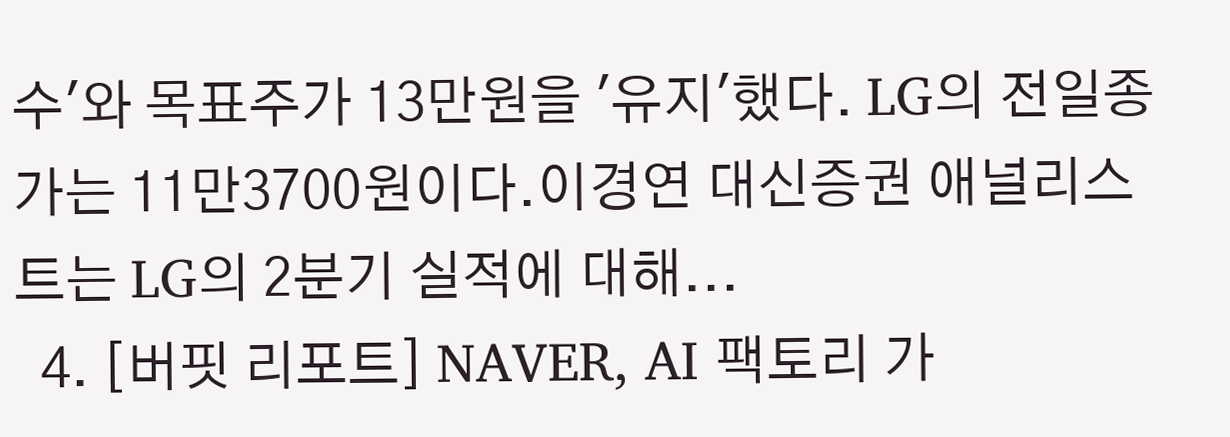수'와 목표주가 13만원을 '유지'했다. LG의 전일종가는 11만3700원이다.이경연 대신증권 애널리스트는 LG의 2분기 실적에 대해...
  4. [버핏 리포트] NAVER, AI 팩토리 가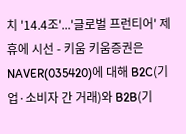치 '14.4조'...'글로벌 프런티어' 제휴에 시선 - 키움 키움증권은 NAVER(035420)에 대해 B2C(기업·소비자 간 거래)와 B2B(기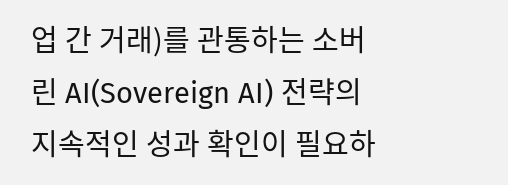업 간 거래)를 관통하는 소버린 AI(Sovereign AI) 전략의 지속적인 성과 확인이 필요하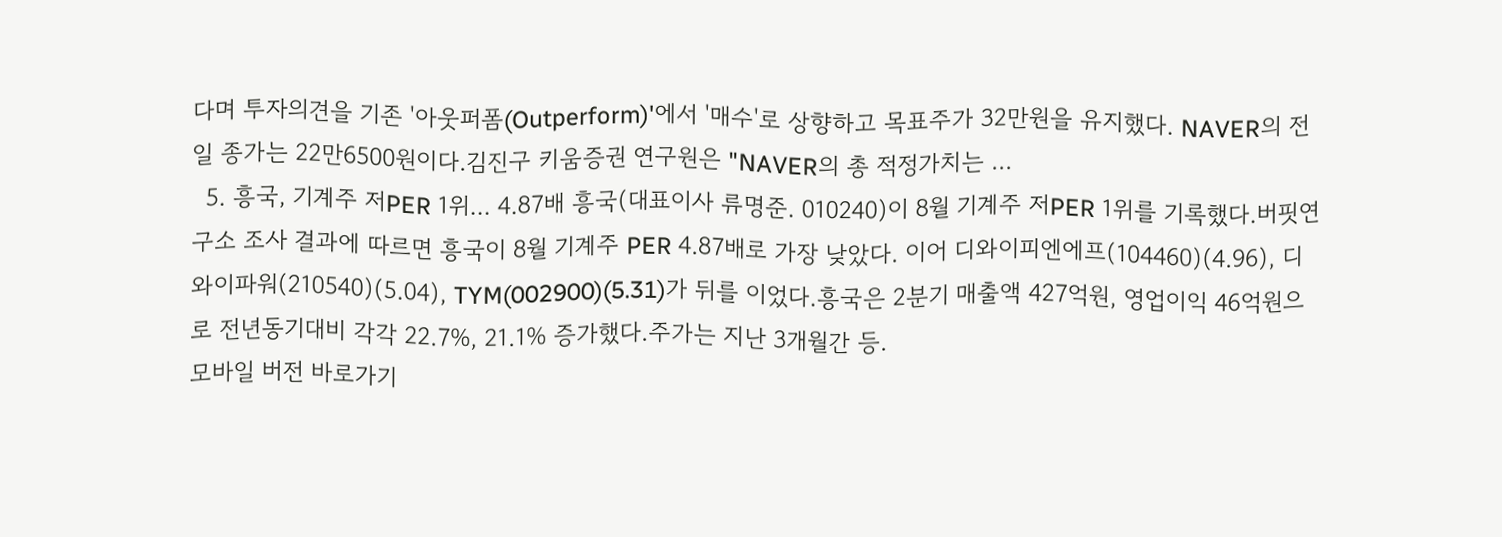다며 투자의견을 기존 '아웃퍼폼(Outperform)'에서 '매수'로 상향하고 목표주가 32만원을 유지했다. NAVER의 전일 종가는 22만6500원이다.김진구 키움증권 연구원은 "NAVER의 총 적정가치는 ...
  5. 흥국, 기계주 저PER 1위... 4.87배 흥국(대표이사 류명준. 010240)이 8월 기계주 저PER 1위를 기록했다.버핏연구소 조사 결과에 따르면 흥국이 8월 기계주 PER 4.87배로 가장 낮았다. 이어 디와이피엔에프(104460)(4.96), 디와이파워(210540)(5.04), TYM(002900)(5.31)가 뒤를 이었다.흥국은 2분기 매출액 427억원, 영업이익 46억원으로 전년동기대비 각각 22.7%, 21.1% 증가했다.주가는 지난 3개월간 등.
모바일 버전 바로가기